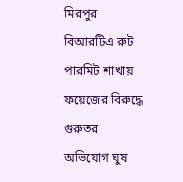মিরপুর বিআরটিএ রুট পারমিট শাখায় ফয়েজের বিরুদ্ধে গুরুতর অভিযোগ ঘুষ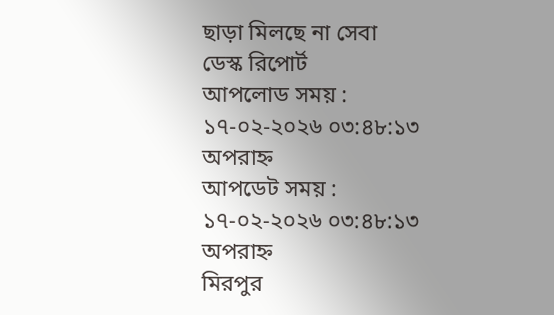ছাড়া মিলছে না সেবা
ডেস্ক রিপোর্ট
আপলোড সময় :
১৭-০২-২০২৬ ০৩:৪৮:১৩ অপরাহ্ন
আপডেট সময় :
১৭-০২-২০২৬ ০৩:৪৮:১৩ অপরাহ্ন
মিরপুর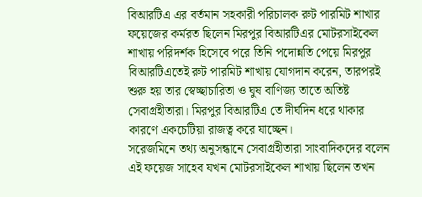বিআরটিএ এর বর্তমান সহকারী পরিচালক রুট পারমিট শাখার ফয়েজের কর্মরত ছিলেন মিরপুর বিআরটিএর মোটরসাইকেল শাখায় পরিদর্শক হিসেবে পরে তিনি পদোন্নতি পেয়ে মিরপুর বিআরটিএতেই রুট পারমিট শাখায় যোগদান করেন, তারপরই শুরু হয় তার স্বেচ্ছাচারিতা ও ঘুষ বাণিজ্য তাতে অতিষ্ট সেবাগ্রহীতারা। মিরপুর বিআরটিএ তে দীর্ঘদিন ধরে থাকার কারণে একচেটিয়া রাজত্ব করে যাচ্ছেন।
সরেজমিনে তথ্য অনুসন্ধানে সেবাগ্রহীতারা সাংবাদিকদের বলেন এই ফয়েজ সাহেব যখন মোটরসাইকেল শাখায় ছিলেন তখন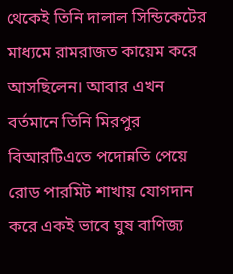থেকেই তিনি দালাল সিন্ডিকেটের মাধ্যমে রামরাজত কায়েম করে আসছিলেন। আবার এখন বর্তমানে তিনি মিরপুর বিআরটিএতে পদোন্নতি পেয়ে রোড পারমিট শাখায় যোগদান করে একই ভাবে ঘুষ বাণিজ্য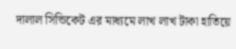দালাল সিন্ডিকেট এর মাধ্যমে লাখ লাখ টাকা হাতিয়ে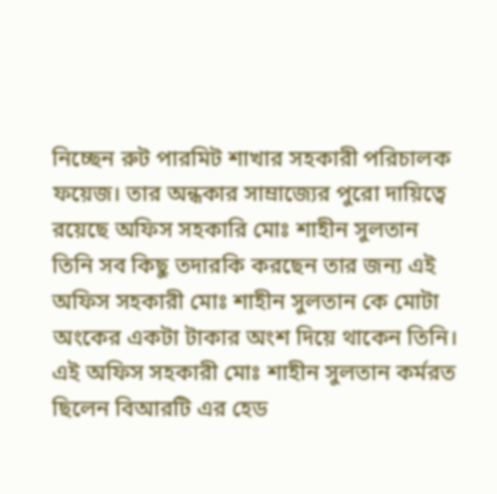নিচ্ছেন রুট পারমিট শাখার সহকারী পরিচালক ফয়েজ। তার অন্ধকার সাম্রাজ্যের পুরো দায়িত্বে রয়েছে অফিস সহকারি মোঃ শাহীন সুলতান তিনি সব কিছু তদারকি করছেন তার জন্য এই অফিস সহকারী মোঃ শাহীন সুলতান কে মোটা অংকের একটা টাকার অংশ দিয়ে থাকেন তিনি। এই অফিস সহকারী মোঃ শাহীন সুলতান কর্মরত ছিলেন বিআরটি এর হেড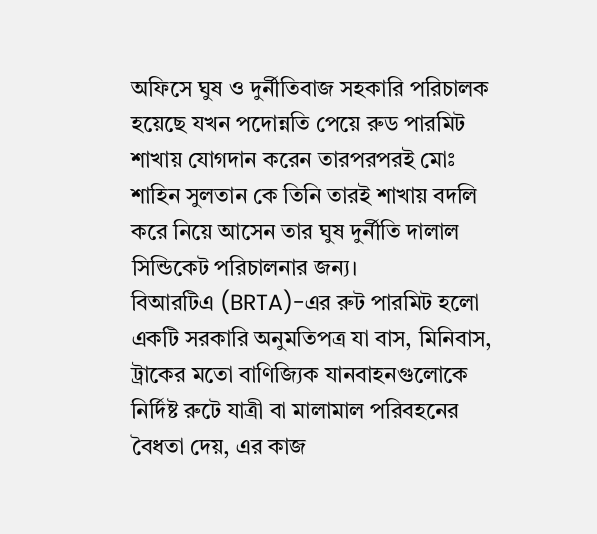অফিসে ঘুষ ও দুর্নীতিবাজ সহকারি পরিচালক হয়েছে যখন পদোন্নতি পেয়ে রুড পারমিট শাখায় যোগদান করেন তারপরপরই মোঃ শাহিন সুলতান কে তিনি তারই শাখায় বদলি করে নিয়ে আসেন তার ঘুষ দুর্নীতি দালাল সিন্ডিকেট পরিচালনার জন্য।
বিআরটিএ (BRTA)-এর রুট পারমিট হলো একটি সরকারি অনুমতিপত্র যা বাস, মিনিবাস, ট্রাকের মতো বাণিজ্যিক যানবাহনগুলোকে নির্দিষ্ট রুটে যাত্রী বা মালামাল পরিবহনের বৈধতা দেয়, এর কাজ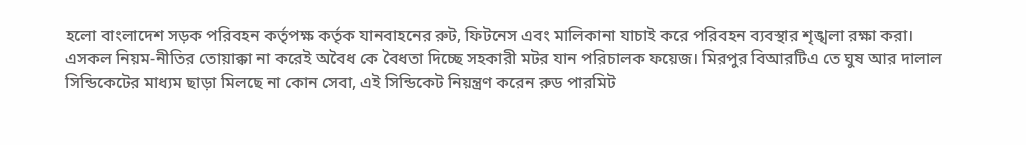হলো বাংলাদেশ সড়ক পরিবহন কর্তৃপক্ষ কর্তৃক যানবাহনের রুট, ফিটনেস এবং মালিকানা যাচাই করে পরিবহন ব্যবস্থার শৃঙ্খলা রক্ষা করা।
এসকল নিয়ম-নীতির তোয়াক্কা না করেই অবৈধ কে বৈধতা দিচ্ছে সহকারী মটর যান পরিচালক ফয়েজ। মিরপুর বিআরটিএ তে ঘুষ আর দালাল সিন্ডিকেটের মাধ্যম ছাড়া মিলছে না কোন সেবা, এই সিন্ডিকেট নিয়ন্ত্রণ করেন রুড পারমিট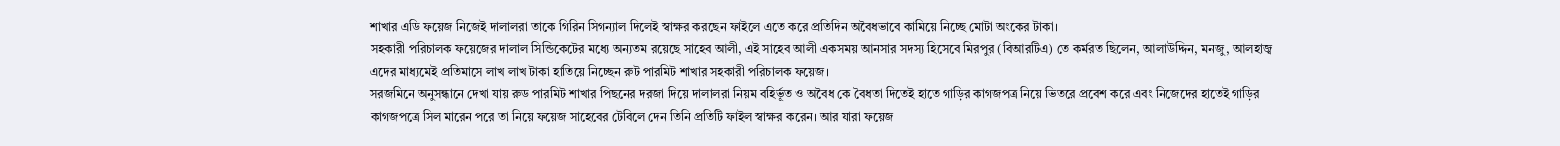শাখার এডি ফয়েজ নিজেই দালালরা তাকে গিরিন সিগন্যাল দিলেই স্বাক্ষর করছেন ফাইলে এতে করে প্রতিদিন অবৈধভাবে কামিয়ে নিচ্ছে মোটা অংকের টাকা।
সহকারী পরিচালক ফয়েজের দালাল সিন্ডিকেটের মধ্যে অন্যতম রয়েছে সাহেব আলী, এই সাহেব আলী একসময় আনসার সদস্য হিসেবে মিরপুর (বিআরটিএ) তে কর্মরত ছিলেন, আলাউদ্দিন, মনজু, আলহাজ্ব এদের মাধ্যমেই প্রতিমাসে লাখ লাখ টাকা হাতিয়ে নিচ্ছেন রুট পারমিট শাখার সহকারী পরিচালক ফয়েজ।
সরজমিনে অনুসন্ধানে দেখা যায় রুড পারমিট শাখার পিছনের দরজা দিয়ে দালালরা নিয়ম বহির্ভূত ও অবৈধ কে বৈধতা দিতেই হাতে গাড়ির কাগজপত্র নিয়ে ভিতরে প্রবেশ করে এবং নিজেদের হাতেই গাড়ির কাগজপত্রে সিল মারেন পরে তা নিয়ে ফয়েজ সাহেবের টেবিলে দেন তিনি প্রতিটি ফাইল স্বাক্ষর করেন। আর যারা ফয়েজ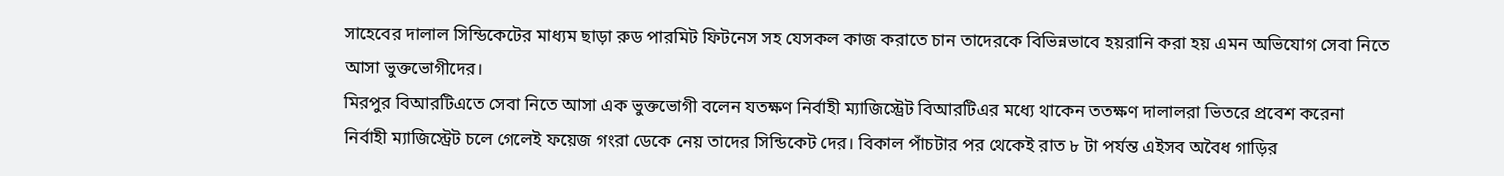সাহেবের দালাল সিন্ডিকেটের মাধ্যম ছাড়া রুড পারমিট ফিটনেস সহ যেসকল কাজ করাতে চান তাদেরকে বিভিন্নভাবে হয়রানি করা হয় এমন অভিযোগ সেবা নিতে আসা ভুক্তভোগীদের।
মিরপুর বিআরটিএতে সেবা নিতে আসা এক ভুক্তভোগী বলেন যতক্ষণ নির্বাহী ম্যাজিস্ট্রেট বিআরটিএর মধ্যে থাকেন ততক্ষণ দালালরা ভিতরে প্রবেশ করেনা নির্বাহী ম্যাজিস্ট্রেট চলে গেলেই ফয়েজ গংরা ডেকে নেয় তাদের সিন্ডিকেট দের। বিকাল পাঁচটার পর থেকেই রাত ৮ টা পর্যন্ত এইসব অবৈধ গাড়ির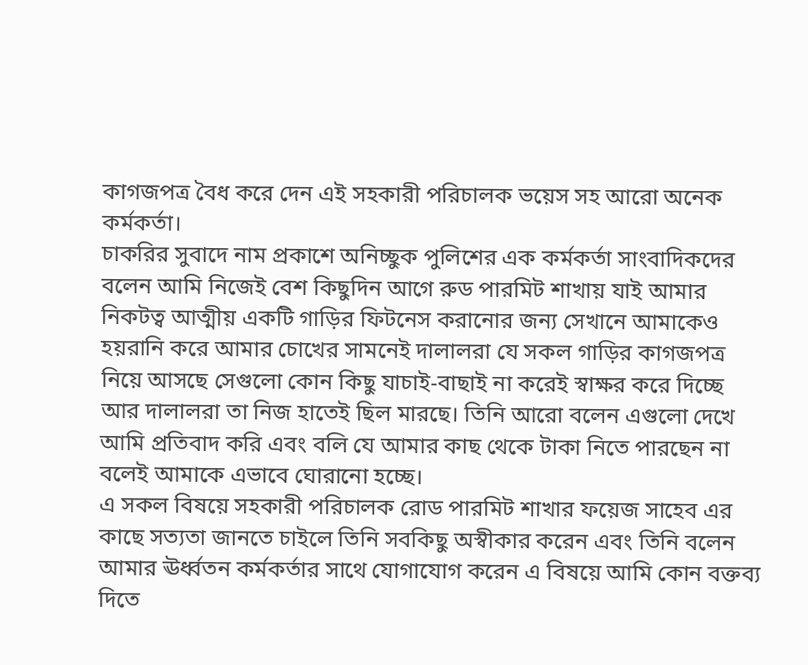কাগজপত্র বৈধ করে দেন এই সহকারী পরিচালক ভয়েস সহ আরো অনেক কর্মকর্তা।
চাকরির সুবাদে নাম প্রকাশে অনিচ্ছুক পুলিশের এক কর্মকর্তা সাংবাদিকদের বলেন আমি নিজেই বেশ কিছুদিন আগে রুড পারমিট শাখায় যাই আমার নিকটত্ব আত্মীয় একটি গাড়ির ফিটনেস করানোর জন্য সেখানে আমাকেও হয়রানি করে আমার চোখের সামনেই দালালরা যে সকল গাড়ির কাগজপত্র নিয়ে আসছে সেগুলো কোন কিছু যাচাই-বাছাই না করেই স্বাক্ষর করে দিচ্ছে আর দালালরা তা নিজ হাতেই ছিল মারছে। তিনি আরো বলেন এগুলো দেখে আমি প্রতিবাদ করি এবং বলি যে আমার কাছ থেকে টাকা নিতে পারছেন না বলেই আমাকে এভাবে ঘোরানো হচ্ছে।
এ সকল বিষয়ে সহকারী পরিচালক রোড পারমিট শাখার ফয়েজ সাহেব এর কাছে সত্যতা জানতে চাইলে তিনি সবকিছু অস্বীকার করেন এবং তিনি বলেন আমার ঊর্ধ্বতন কর্মকর্তার সাথে যোগাযোগ করেন এ বিষয়ে আমি কোন বক্তব্য দিতে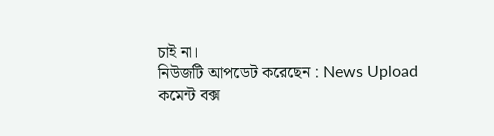চাই না।
নিউজটি আপডেট করেছেন : News Upload
কমেন্ট বক্স